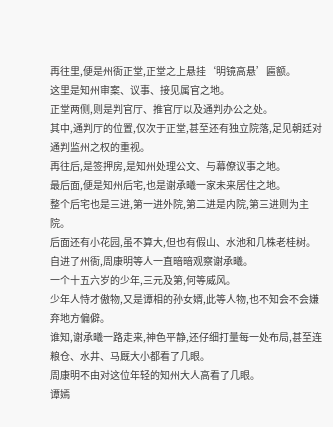再往里,便是州衙正堂,正堂之上悬挂‘明镜高悬’匾额。
这里是知州审案、议事、接见属官之地。
正堂两侧,则是判官厅、推官厅以及通判办公之处。
其中,通判厅的位置,仅次于正堂,甚至还有独立院落,足见朝廷对通判监州之权的重视。
再往后,是签押房,是知州处理公文、与幕僚议事之地。
最后面,便是知州后宅,也是谢承曦一家未来居住之地。
整个后宅也是三进,第一进外院,第二进是内院,第三进则为主院。
后面还有小花园,虽不算大,但也有假山、水池和几株老桂树。
自进了州衙,周康明等人一直暗暗观察谢承曦。
一个十五六岁的少年,三元及第,何等威风。
少年人恃才傲物,又是谭相的孙女婿,此等人物,也不知会不会嫌弃地方偏僻。
谁知,谢承曦一路走来,神色平静,还仔细打量每一处布局,甚至连粮仓、水井、马厩大小都看了几眼。
周康明不由对这位年轻的知州大人高看了几眼。
谭嫣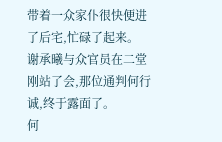带着一众家仆很快便进了后宅,忙碌了起来。
谢承曦与众官员在二堂刚站了会,那位通判何行诚,终于露面了。
何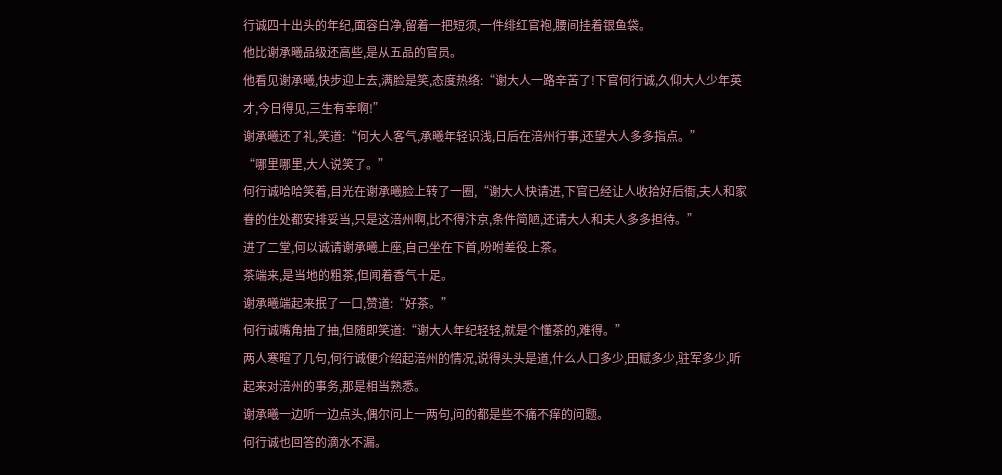行诚四十出头的年纪,面容白净,留着一把短须,一件绯红官袍,腰间挂着银鱼袋。
他比谢承曦品级还高些,是从五品的官员。
他看见谢承曦,快步迎上去,满脸是笑,态度热络:“谢大人一路辛苦了!下官何行诚,久仰大人少年英才,今日得见,三生有幸啊!”
谢承曦还了礼,笑道:“何大人客气,承曦年轻识浅,日后在涪州行事,还望大人多多指点。”
“哪里哪里,大人说笑了。”
何行诚哈哈笑着,目光在谢承曦脸上转了一圈,“谢大人快请进,下官已经让人收拾好后衙,夫人和家眷的住处都安排妥当,只是这涪州啊,比不得汴京,条件简陋,还请大人和夫人多多担待。”
进了二堂,何以诚请谢承曦上座,自己坐在下首,吩咐差役上茶。
茶端来,是当地的粗茶,但闻着香气十足。
谢承曦端起来抿了一口,赞道:“好茶。”
何行诚嘴角抽了抽,但随即笑道:“谢大人年纪轻轻,就是个懂茶的,难得。”
两人寒暄了几句,何行诚便介绍起涪州的情况,说得头头是道,什么人口多少,田赋多少,驻军多少,听起来对涪州的事务,那是相当熟悉。
谢承曦一边听一边点头,偶尔问上一两句,问的都是些不痛不痒的问题。
何行诚也回答的滴水不漏。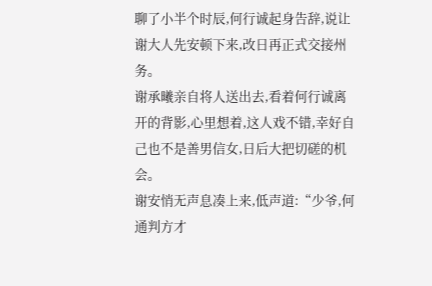聊了小半个时辰,何行诚起身告辞,说让谢大人先安顿下来,改日再正式交接州务。
谢承曦亲自将人送出去,看着何行诚离开的背影,心里想着,这人戏不错,幸好自己也不是善男信女,日后大把切磋的机会。
谢安悄无声息凑上来,低声道:“少爷,何通判方才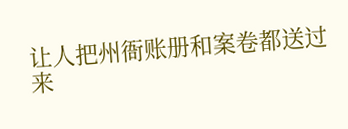让人把州衙账册和案卷都送过来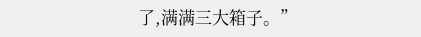了,满满三大箱子。”